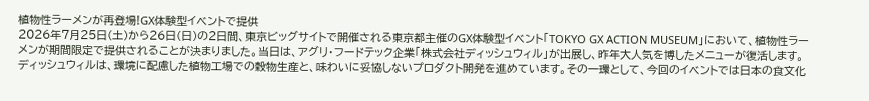植物性ラーメンが再登場!GX体験型イベントで提供
2026年7月25日(土)から26日(日)の2日間、東京ビッグサイトで開催される東京都主催のGX体験型イベント「TOKYO GX ACTION MUSEUM」において、植物性ラーメンが期間限定で提供されることが決まりました。当日は、アグリ・フードテック企業「株式会社ディッシュウィル」が出展し、昨年大人気を博したメニューが復活します。
ディッシュウィルは、環境に配慮した植物工場での穀物生産と、味わいに妥協しないプロダクト開発を進めています。その一環として、今回のイベントでは日本の食文化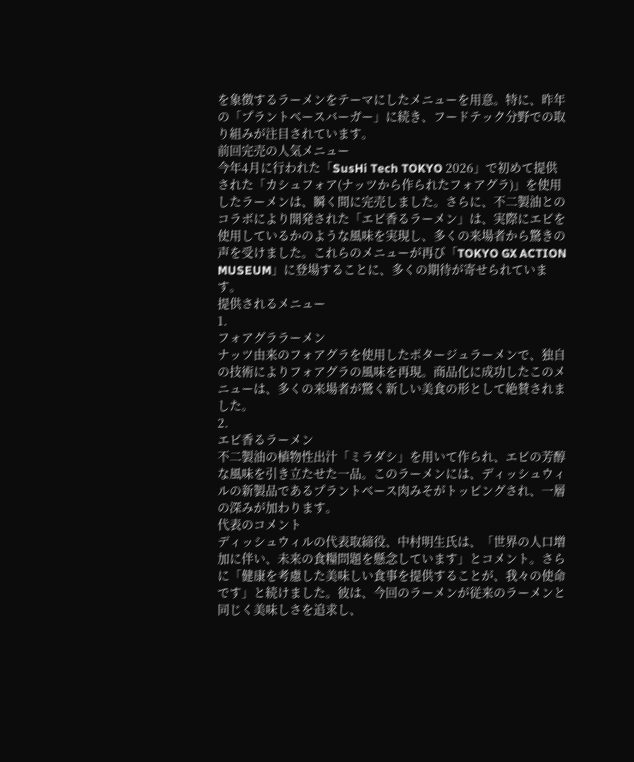を象徴するラーメンをテーマにしたメニューを用意。特に、昨年の「プラントベースバーガー」に続き、フードテック分野での取り組みが注目されています。
前回完売の人気メニュー
今年4月に行われた「SusHi Tech TOKYO 2026」で初めて提供された「カシュフォア(ナッツから作られたフォアグラ)」を使用したラーメンは、瞬く間に完売しました。さらに、不二製油とのコラボにより開発された「エビ香るラーメン」は、実際にエビを使用しているかのような風味を実現し、多くの来場者から驚きの声を受けました。これらのメニューが再び「TOKYO GX ACTION MUSEUM」に登場することに、多くの期待が寄せられています。
提供されるメニュー
1.
フォアグララーメン
ナッツ由来のフォアグラを使用したポタージュラーメンで、独自の技術によりフォアグラの風味を再現。商品化に成功したこのメニューは、多くの来場者が驚く新しい美食の形として絶賛されました。
2.
エビ香るラーメン
不二製油の植物性出汁「ミラダシ」を用いて作られ、エビの芳醇な風味を引き立たせた一品。このラーメンには、ディッシュウィルの新製品であるプラントベース肉みそがトッピングされ、一層の深みが加わります。
代表のコメント
ディッシュウィルの代表取締役、中村明生氏は、「世界の人口増加に伴い、未来の食糧問題を懸念しています」とコメント。さらに「健康を考慮した美味しい食事を提供することが、我々の使命です」と続けました。彼は、今回のラーメンが従来のラーメンと同じく美味しさを追求し、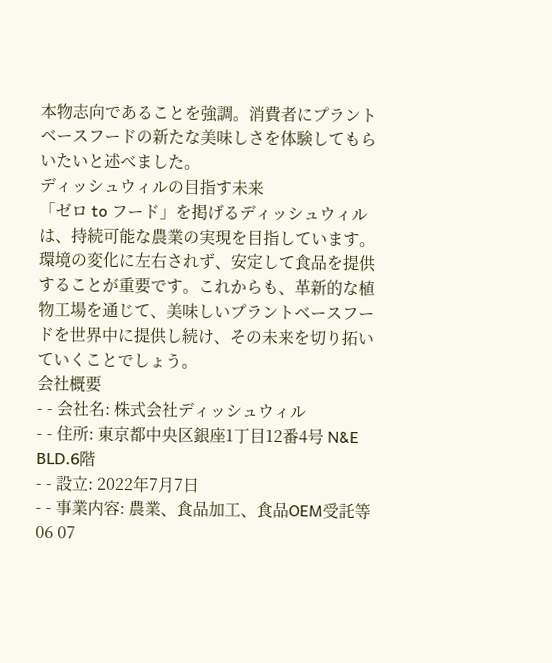本物志向であることを強調。消費者にプラントベースフードの新たな美味しさを体験してもらいたいと述べました。
ディッシュウィルの目指す未来
「ゼロ to フード」を掲げるディッシュウィルは、持続可能な農業の実現を目指しています。環境の変化に左右されず、安定して食品を提供することが重要です。これからも、革新的な植物工場を通じて、美味しいプラントベースフードを世界中に提供し続け、その未来を切り拓いていくことでしょう。
会社概要
- - 会社名: 株式会社ディッシュウィル
- - 住所: 東京都中央区銀座1丁目12番4号 N&E BLD.6階
- - 設立: 2022年7月7日
- - 事業内容: 農業、食品加工、食品OEM受託等
06 07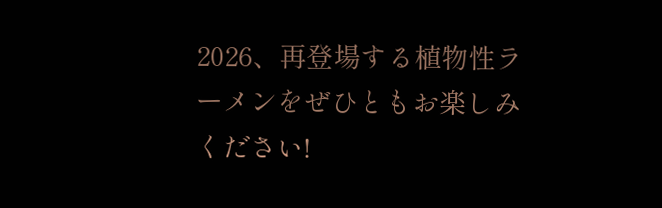2026、再登場する植物性ラーメンをぜひともお楽しみください!